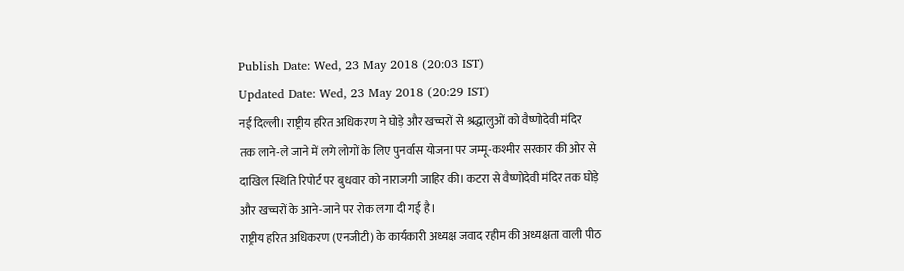Publish Date: Wed, 23 May 2018 (20:03 IST)
Updated Date: Wed, 23 May 2018 (20:29 IST)
नई दिल्ली। राष्ट्रीय हरित अधिकरण ने घोड़े और खच्चरों से श्रद्धालुओं को वैष्णोदेवी मंदिर तक लाने-ले जाने में लगे लोगों के लिए पुनर्वास योजना पर जम्मू-कश्मीर सरकार की ओर से दाखिल स्थिति रिपोर्ट पर बुधवार को नाराजगी जाहिर की। कटरा से वैष्णोदेवी मंदिर तक घोड़े और खच्चरों के आने-जाने पर रोक लगा दी गई है।
राष्ट्रीय हरित अधिकरण (एनजीटी) के कार्यकारी अध्यक्ष जवाद रहीम की अध्यक्षता वाली पीठ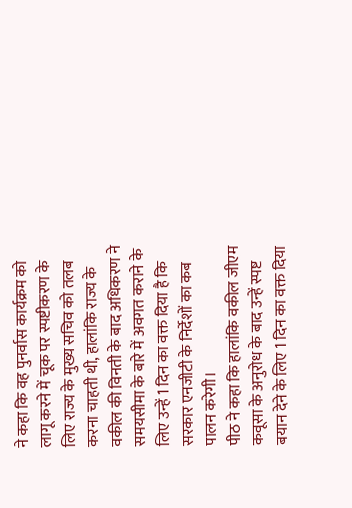ने कहा कि वह पुनर्वास कार्यक्रम को लागू करने में चूक पर स्पष्टीकरण के लिए राज्य के मुख्य सचिव को तलब करना चाहती थी, हालांकि राज्य के वकील की विनती के बाद अधिकरण ने समयसीमा के बारे में अवगत कराने के लिए उन्हें 1 दिन का वक्त दिया है कि सरकार एनजीटी के निर्देशों का कब पालन करेगी।
पीठ ने कहा कि हालांकि वकील जीएम कवूसा के अनुरोध के बाद उन्हें स्पष्ट बयान देने के लिए 1 दिन का वक्त दिया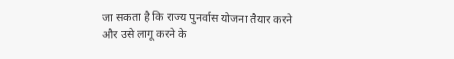जा सकता है कि राज्य पुनर्वास योजना तैयार करने और उसे लागू करने के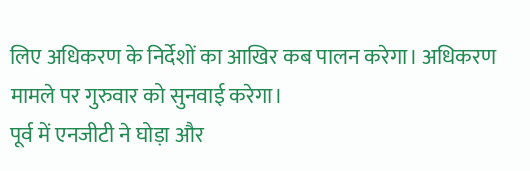लिए अधिकरण के निर्देशों का आखिर कब पालन करेगा। अधिकरण मामले पर गुरुवार को सुनवाई करेगा।
पूर्व में एनजीटी ने घोड़ा और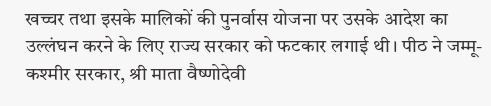खच्चर तथा इसके मालिकों की पुनर्वास योजना पर उसके आदेश का उल्लंघन करने के लिए राज्य सरकार को फटकार लगाई थी। पीठ ने जम्मू-कश्मीर सरकार, श्री माता वैष्णोदेवी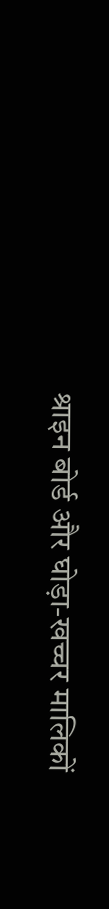श्राइन बोर्ड और घोड़ा-खच्चर मालिकों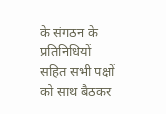के संगठन के प्रतिनिधियों सहित सभी पक्षों को साथ बैठकर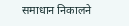समाधान निकालने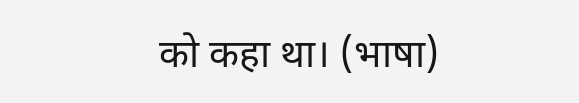को कहा था। (भाषा)